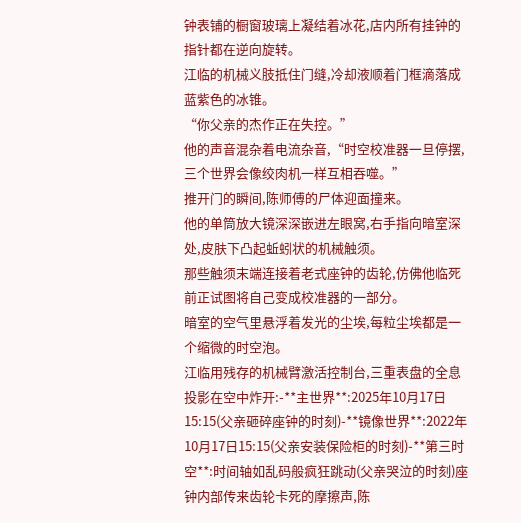钟表铺的橱窗玻璃上凝结着冰花,店内所有挂钟的指针都在逆向旋转。
江临的机械义肢抵住门缝,冷却液顺着门框滴落成蓝紫色的冰锥。
“你父亲的杰作正在失控。”
他的声音混杂着电流杂音,“时空校准器一旦停摆,三个世界会像绞肉机一样互相吞噬。”
推开门的瞬间,陈师傅的尸体迎面撞来。
他的单筒放大镜深深嵌进左眼窝,右手指向暗室深处,皮肤下凸起蚯蚓状的机械触须。
那些触须末端连接着老式座钟的齿轮,仿佛他临死前正试图将自己变成校准器的一部分。
暗室的空气里悬浮着发光的尘埃,每粒尘埃都是一个缩微的时空泡。
江临用残存的机械臂激活控制台,三重表盘的全息投影在空中炸开:-**主世界**:2025年10月17日15:15(父亲砸碎座钟的时刻)-**镜像世界**:2022年10月17日15:15(父亲安装保险柜的时刻)-**第三时空**:时间轴如乱码般疯狂跳动(父亲哭泣的时刻)座钟内部传来齿轮卡死的摩擦声,陈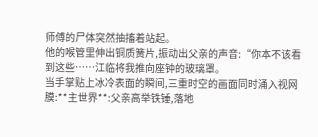师傅的尸体突然抽搐着站起。
他的喉管里伸出铜质簧片,振动出父亲的声音:“你本不该看到这些……江临将我推向座钟的玻璃罩。
当手掌贴上冰冷表面的瞬间,三重时空的画面同时涌入视网膜:**主世界**:父亲高举铁锤,落地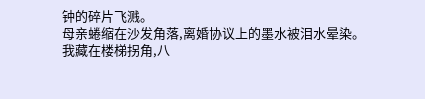钟的碎片飞溅。
母亲蜷缩在沙发角落,离婚协议上的墨水被泪水晕染。
我藏在楼梯拐角,八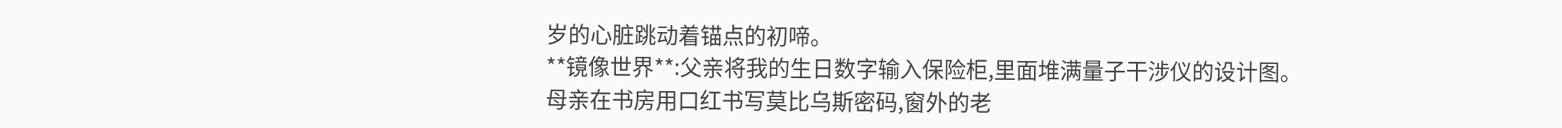岁的心脏跳动着锚点的初啼。
**镜像世界**:父亲将我的生日数字输入保险柜,里面堆满量子干涉仪的设计图。
母亲在书房用口红书写莫比乌斯密码,窗外的老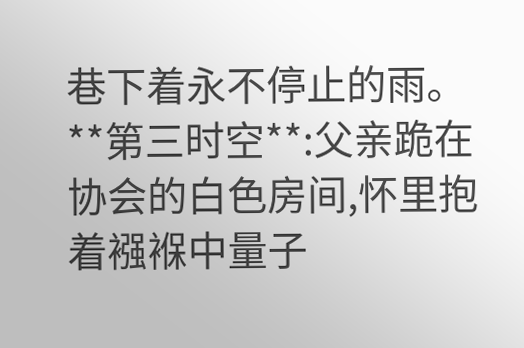巷下着永不停止的雨。
**第三时空**:父亲跪在协会的白色房间,怀里抱着襁褓中量子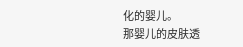化的婴儿。
那婴儿的皮肤透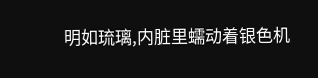明如琉璃,内脏里蠕动着银色机